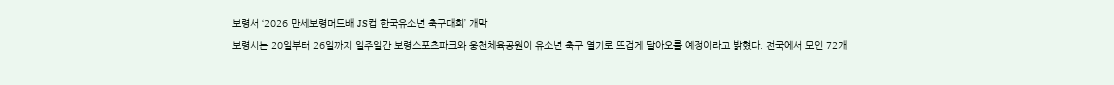보령서 ‘2026 만세보령머드배 JS컵 한국유소년 축구대회’ 개막
보령시는 20일부터 26일까지 일주일간 보령스포츠파크와 웅천체육공원이 유소년 축구 열기로 뜨겁게 달아오를 예정이라고 밝혔다. 전국에서 모인 72개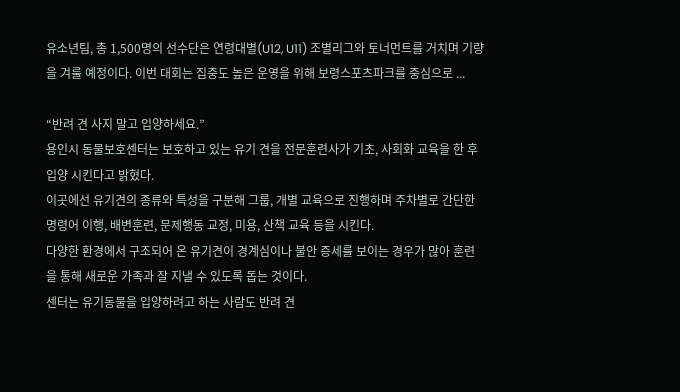유소년팀, 총 1,500명의 선수단은 연령대별(U12, U11) 조별리그와 토너먼트를 거치며 기량을 겨룰 예정이다. 이번 대회는 집중도 높은 운영을 위해 보령스포츠파크를 중심으로 ...

“반려 견 사지 말고 입양하세요.”
용인시 동물보호센터는 보호하고 있는 유기 견을 전문훈련사가 기초, 사회화 교육을 한 후 입양 시킨다고 밝혔다.
이곳에선 유기견의 종류와 특성을 구분해 그룹, 개별 교육으로 진행하며 주차별로 간단한 명령어 이행, 배변훈련, 문제행동 교정, 미용, 산책 교육 등을 시킨다.
다양한 환경에서 구조되어 온 유기견이 경계심이나 불안 증세를 보이는 경우가 많아 훈련을 통해 새로운 가족과 잘 지낼 수 있도록 돕는 것이다.
센터는 유기동물을 입양하려고 하는 사람도 반려 견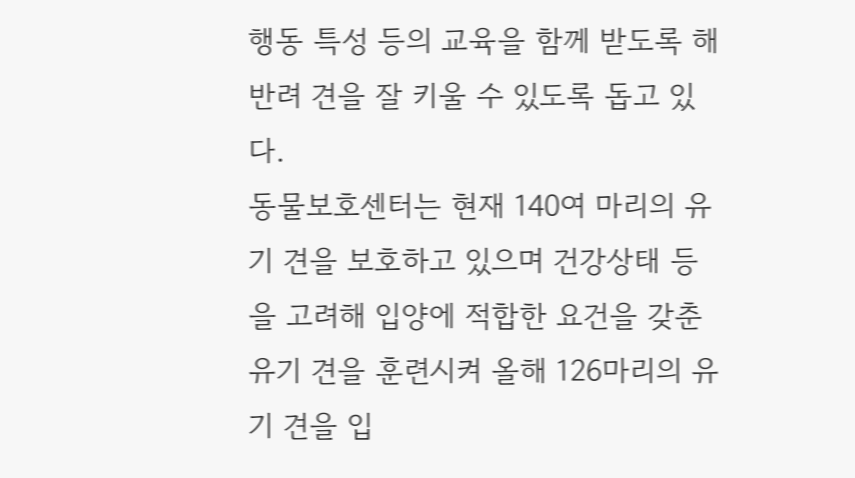행동 특성 등의 교육을 함께 받도록 해 반려 견을 잘 키울 수 있도록 돕고 있다.
동물보호센터는 현재 140여 마리의 유기 견을 보호하고 있으며 건강상태 등을 고려해 입양에 적합한 요건을 갖춘 유기 견을 훈련시켜 올해 126마리의 유기 견을 입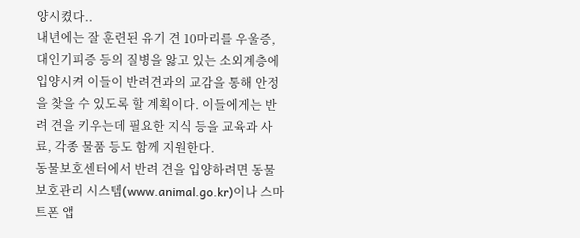양시켰다..
내년에는 잘 훈련된 유기 견 10마리를 우울증, 대인기피증 등의 질병을 앓고 있는 소외계층에 입양시켜 이들이 반려견과의 교감을 통해 안정을 찾을 수 있도록 할 계획이다. 이들에게는 반려 견을 키우는데 필요한 지식 등을 교육과 사료, 각종 물품 등도 함께 지원한다.
동물보호센터에서 반려 견을 입양하려면 동물보호관리 시스템(www.animal.go.kr)이나 스마트폰 앱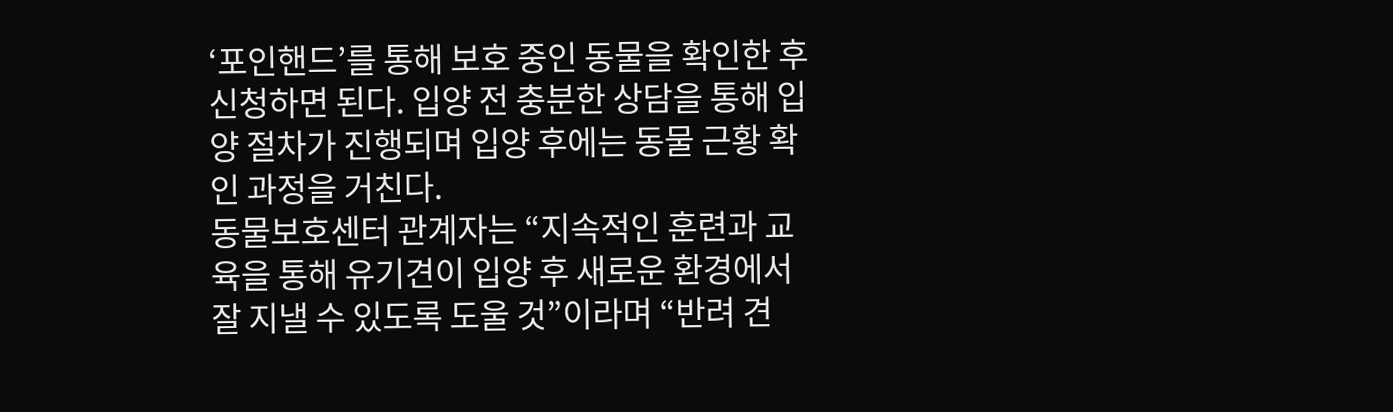‘포인핸드’를 통해 보호 중인 동물을 확인한 후 신청하면 된다. 입양 전 충분한 상담을 통해 입양 절차가 진행되며 입양 후에는 동물 근황 확인 과정을 거친다.
동물보호센터 관계자는 “지속적인 훈련과 교육을 통해 유기견이 입양 후 새로운 환경에서 잘 지낼 수 있도록 도울 것”이라며 “반려 견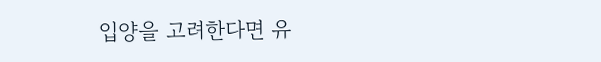입양을 고려한다면 유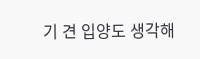기 견 입양도 생각해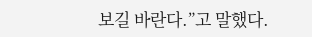보길 바란다.”고 말했다.